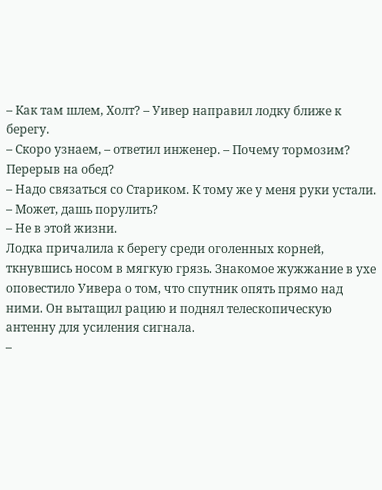– Как там шлем, Холт? – Уивер направил лодку ближе к берегу.
– Скоро узнаем, – ответил инженер. – Почему тормозим? Перерыв на обед?
– Надо связаться со Стариком. К тому же у меня руки устали.
– Может, дашь порулить?
– Не в этой жизни.
Лодка причалила к берегу среди оголенных корней, ткнувшись носом в мягкую грязь. Знакомое жужжание в ухе оповестило Уивера о том, что спутник опять прямо над ними. Он вытащил рацию и поднял телескопическую антенну для усиления сигнала.
–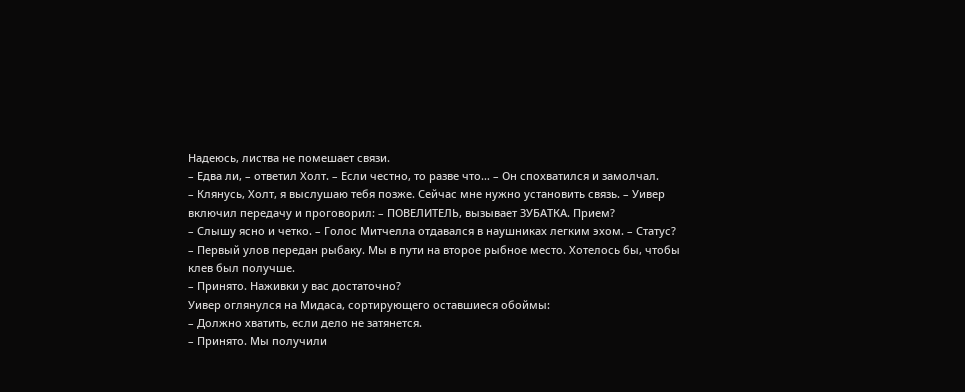Надеюсь, листва не помешает связи.
– Едва ли, – ответил Холт. – Если честно, то разве что… – Он спохватился и замолчал.
– Клянусь, Холт, я выслушаю тебя позже. Сейчас мне нужно установить связь. – Уивер включил передачу и проговорил: – ПОВЕЛИТЕЛЬ, вызывает ЗУБАТКА. Прием?
– Слышу ясно и четко. – Голос Митчелла отдавался в наушниках легким эхом. – Статус?
– Первый улов передан рыбаку. Мы в пути на второе рыбное место. Хотелось бы, чтобы клев был получше.
– Принято. Наживки у вас достаточно?
Уивер оглянулся на Мидаса, сортирующего оставшиеся обоймы:
– Должно хватить, если дело не затянется.
– Принято. Мы получили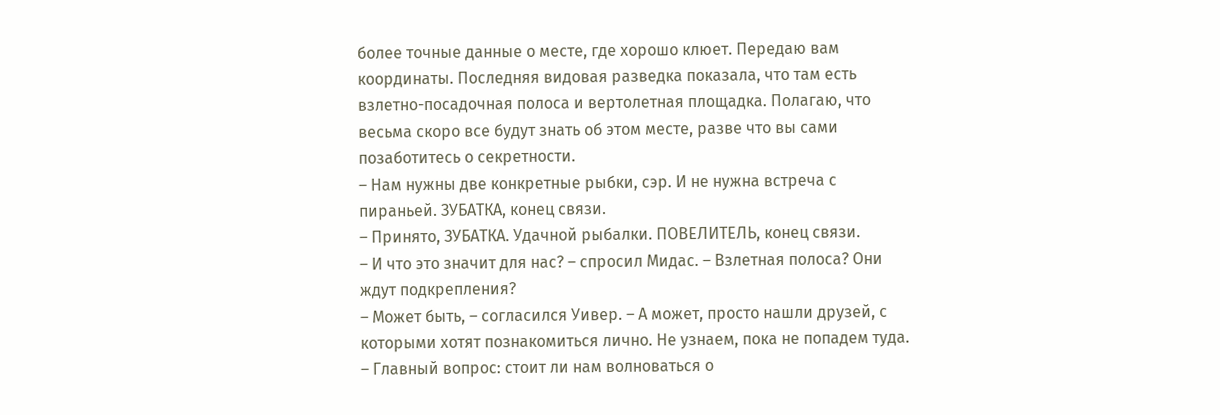более точные данные о месте, где хорошо клюет. Передаю вам координаты. Последняя видовая разведка показала, что там есть взлетно-посадочная полоса и вертолетная площадка. Полагаю, что весьма скоро все будут знать об этом месте, разве что вы сами позаботитесь о секретности.
– Нам нужны две конкретные рыбки, сэр. И не нужна встреча с пираньей. ЗУБАТКА, конец связи.
– Принято, ЗУБАТКА. Удачной рыбалки. ПОВЕЛИТЕЛЬ, конец связи.
– И что это значит для нас? – спросил Мидас. – Взлетная полоса? Они ждут подкрепления?
– Может быть, – согласился Уивер. – А может, просто нашли друзей, с которыми хотят познакомиться лично. Не узнаем, пока не попадем туда.
– Главный вопрос: стоит ли нам волноваться о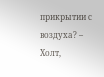прикрытии с воздуха? – Холт,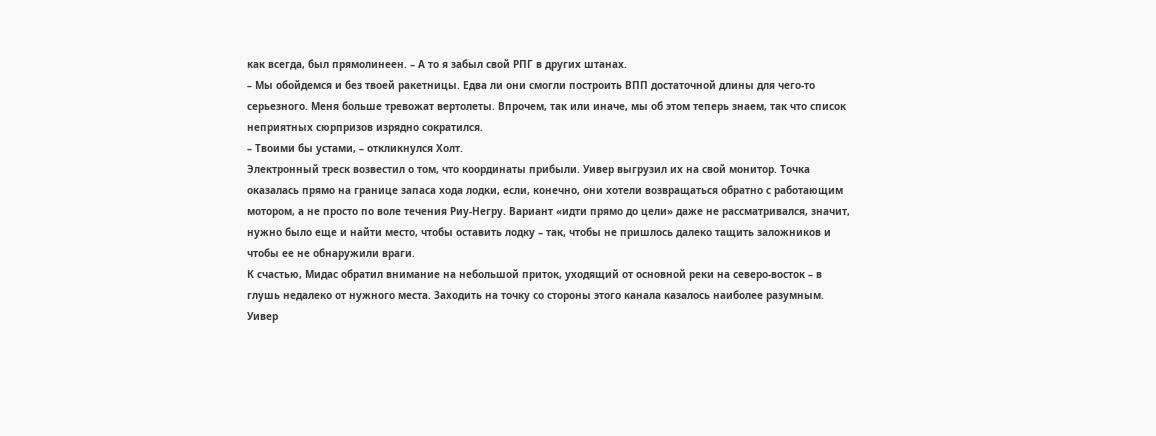как всегда, был прямолинеен. – А то я забыл свой РПГ в других штанах.
– Мы обойдемся и без твоей ракетницы. Едва ли они смогли построить ВПП достаточной длины для чего-то серьезного. Меня больше тревожат вертолеты. Впрочем, так или иначе, мы об этом теперь знаем, так что список неприятных сюрпризов изрядно сократился.
– Твоими бы устами, – откликнулся Холт.
Электронный треск возвестил о том, что координаты прибыли. Уивер выгрузил их на свой монитор. Точка оказалась прямо на границе запаса хода лодки, если, конечно, они хотели возвращаться обратно с работающим мотором, а не просто по воле течения Риу-Негру. Вариант «идти прямо до цели» даже не рассматривался, значит, нужно было еще и найти место, чтобы оставить лодку – так, чтобы не пришлось далеко тащить заложников и чтобы ее не обнаружили враги.
К счастью, Мидас обратил внимание на небольшой приток, уходящий от основной реки на северо-восток – в глушь недалеко от нужного места. Заходить на точку со стороны этого канала казалось наиболее разумным.
Уивер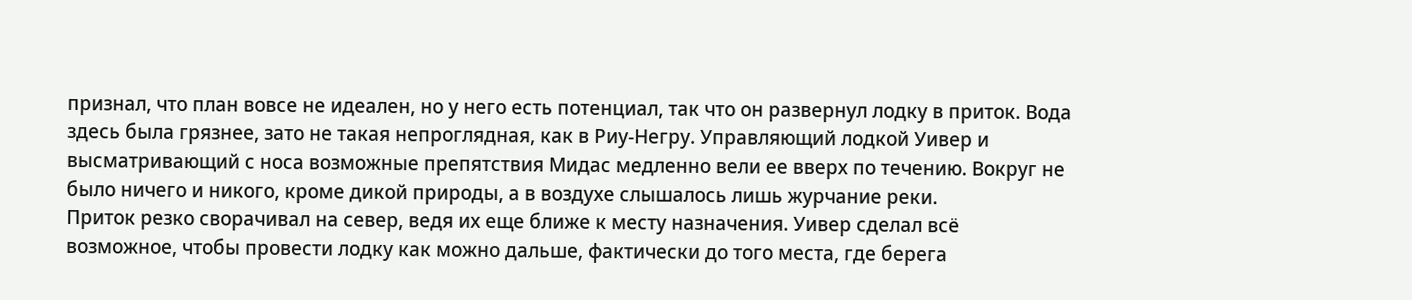признал, что план вовсе не идеален, но у него есть потенциал, так что он развернул лодку в приток. Вода здесь была грязнее, зато не такая непроглядная, как в Риу-Негру. Управляющий лодкой Уивер и высматривающий с носа возможные препятствия Мидас медленно вели ее вверх по течению. Вокруг не было ничего и никого, кроме дикой природы, а в воздухе слышалось лишь журчание реки.
Приток резко сворачивал на север, ведя их еще ближе к месту назначения. Уивер сделал всё возможное, чтобы провести лодку как можно дальше, фактически до того места, где берега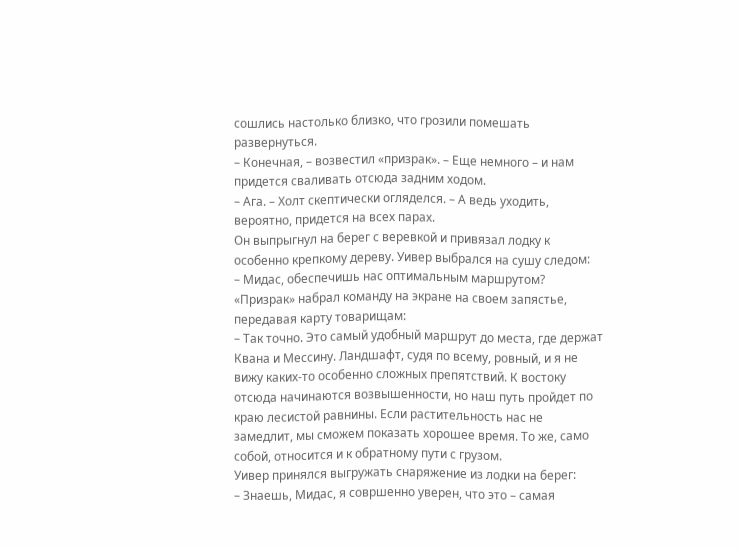сошлись настолько близко, что грозили помешать развернуться.
– Конечная, – возвестил «призрак». – Еще немного – и нам придется сваливать отсюда задним ходом.
– Ага. – Холт скептически огляделся. – А ведь уходить, вероятно, придется на всех парах.
Он выпрыгнул на берег с веревкой и привязал лодку к особенно крепкому дереву. Уивер выбрался на сушу следом:
– Мидас, обеспечишь нас оптимальным маршрутом?
«Призрак» набрал команду на экране на своем запястье, передавая карту товарищам:
– Так точно. Это самый удобный маршрут до места, где держат Квана и Мессину. Ландшафт, судя по всему, ровный, и я не вижу каких-то особенно сложных препятствий. К востоку отсюда начинаются возвышенности, но наш путь пройдет по краю лесистой равнины. Если растительность нас не замедлит, мы сможем показать хорошее время. То же, само собой, относится и к обратному пути с грузом.
Уивер принялся выгружать снаряжение из лодки на берег:
– Знаешь, Мидас, я совршенно уверен, что это – самая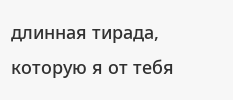длинная тирада, которую я от тебя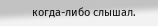когда-либо слышал.